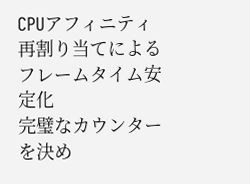CPUアフィニティ再割り当てによるフレームタイム安定化
完璧なカウンターを決め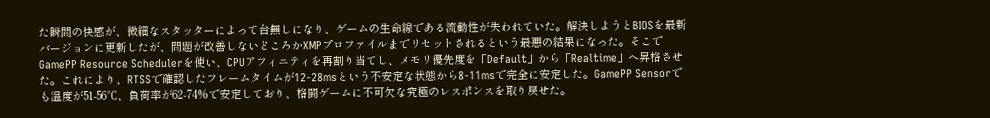た瞬間の快感が、微細なスタッターによって台無しになり、ゲームの生命線である流動性が失われていた。解決しようとBIOSを最新バージョンに更新したが、問題が改善しないどころかXMPプロファイルまでリセットされるという最悪の結果になった。そこでGamePP Resource Schedulerを使い、CPUアフィニティを再割り当てし、メモリ優先度を「Default」から「Realtime」へ昇格させた。これにより、RTSSで確認したフレームタイムが12-28msという不安定な状態から8-11msで完全に安定した。GamePP Sensorでも温度が51-56℃、負荷率が62-74%で安定しており、格闘ゲームに不可欠な究極のレスポンスを取り戻せた。